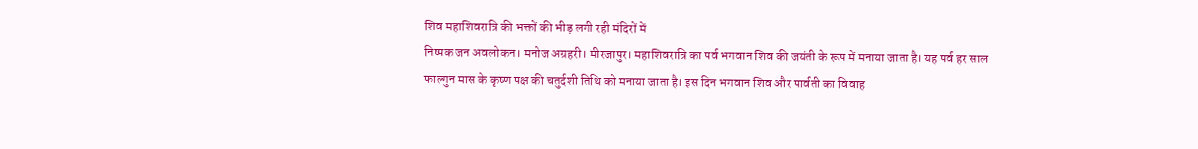शिव महाशिवरात्रि की भक्तों की भीड़ लगी रही मंदिरों में
निष्पक जन अवलोकन। मनोज अग्रहरी। मीरजापुर। महाशिवरात्रि का पर्व भगवान शिव की जयंती के रूप में मनाया जाता है। यह पर्व हर साल फाल्गुन मास के कृष्ण पक्ष की चतुर्दशी तिथि को मनाया जाता है। इस दिन भगवान शिव और पार्वती का विवाह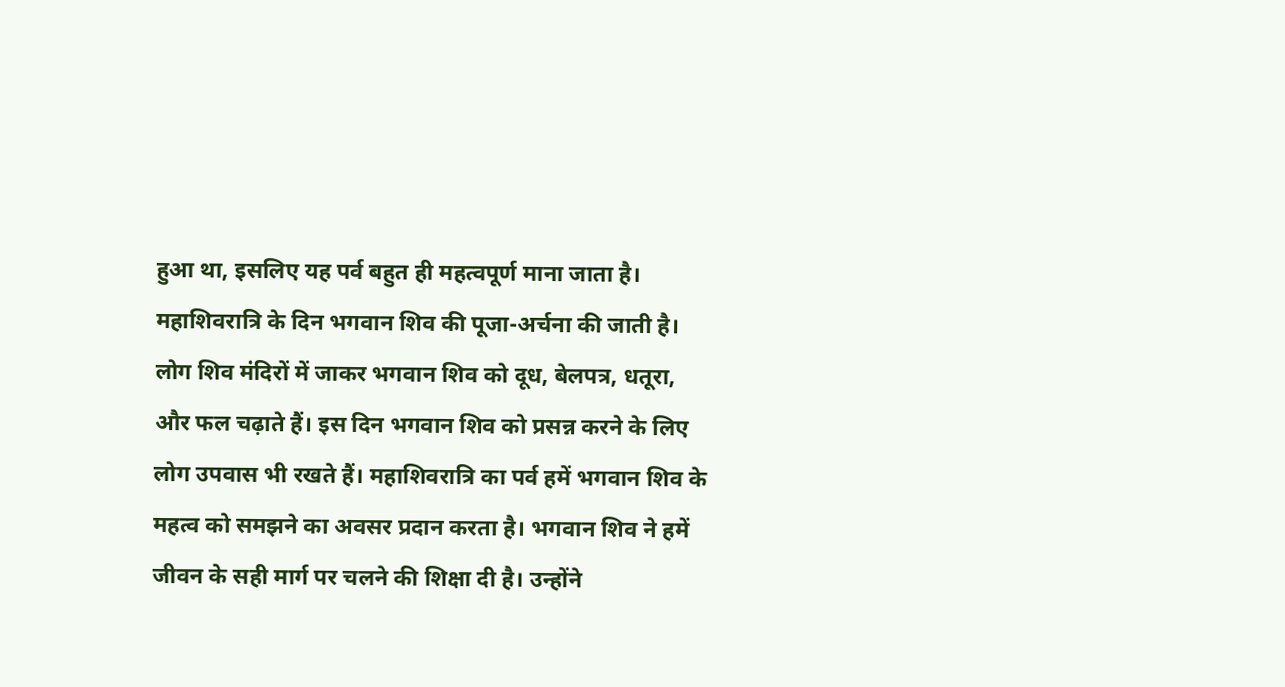हुआ था, इसलिए यह पर्व बहुत ही महत्वपूर्ण माना जाता है। महाशिवरात्रि के दिन भगवान शिव की पूजा-अर्चना की जाती है। लोग शिव मंदिरों में जाकर भगवान शिव को दूध, बेलपत्र, धतूरा, और फल चढ़ाते हैं। इस दिन भगवान शिव को प्रसन्न करने के लिए लोग उपवास भी रखते हैं। महाशिवरात्रि का पर्व हमें भगवान शिव के महत्व को समझने का अवसर प्रदान करता है। भगवान शिव ने हमें जीवन के सही मार्ग पर चलने की शिक्षा दी है। उन्होंने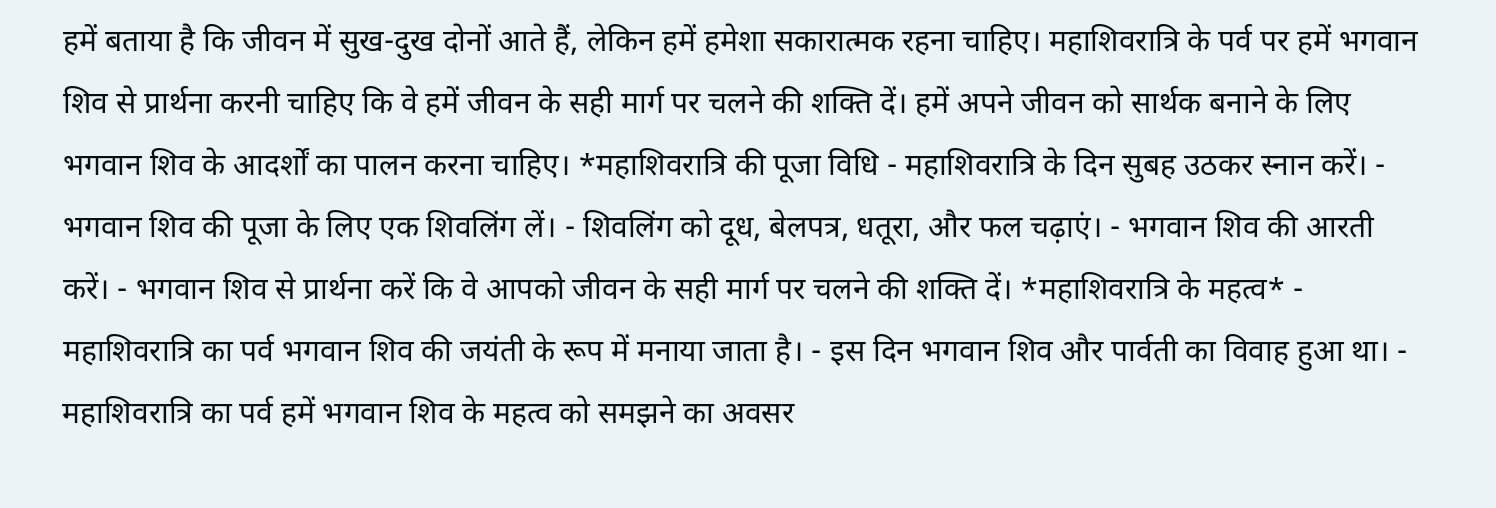हमें बताया है कि जीवन में सुख-दुख दोनों आते हैं, लेकिन हमें हमेशा सकारात्मक रहना चाहिए। महाशिवरात्रि के पर्व पर हमें भगवान शिव से प्रार्थना करनी चाहिए कि वे हमें जीवन के सही मार्ग पर चलने की शक्ति दें। हमें अपने जीवन को सार्थक बनाने के लिए भगवान शिव के आदर्शों का पालन करना चाहिए। *महाशिवरात्रि की पूजा विधि - महाशिवरात्रि के दिन सुबह उठकर स्नान करें। - भगवान शिव की पूजा के लिए एक शिवलिंग लें। - शिवलिंग को दूध, बेलपत्र, धतूरा, और फल चढ़ाएं। - भगवान शिव की आरती करें। - भगवान शिव से प्रार्थना करें कि वे आपको जीवन के सही मार्ग पर चलने की शक्ति दें। *महाशिवरात्रि के महत्व* - महाशिवरात्रि का पर्व भगवान शिव की जयंती के रूप में मनाया जाता है। - इस दिन भगवान शिव और पार्वती का विवाह हुआ था। - महाशिवरात्रि का पर्व हमें भगवान शिव के महत्व को समझने का अवसर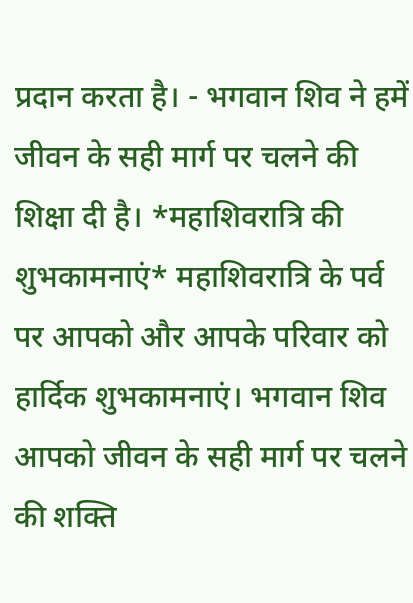प्रदान करता है। - भगवान शिव ने हमें जीवन के सही मार्ग पर चलने की शिक्षा दी है। *महाशिवरात्रि की शुभकामनाएं* महाशिवरात्रि के पर्व पर आपको और आपके परिवार को हार्दिक शुभकामनाएं। भगवान शिव आपको जीवन के सही मार्ग पर चलने की शक्ति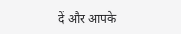दें और आपके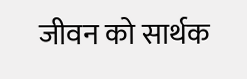जीवन को सार्थक